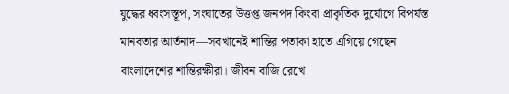যুদ্ধের ধ্বংসস্তূপ, সংঘাতের উত্তপ্ত জনপদ কিংবা প্রাকৃতিক দুর্যোগে বিপর্যস্ত মানবতার আর্তনাদ—সবখানেই শান্তির পতাকা হাতে এগিয়ে গেছেন বাংলাদেশের শান্তিরক্ষীরা। জীবন বাজি রেখে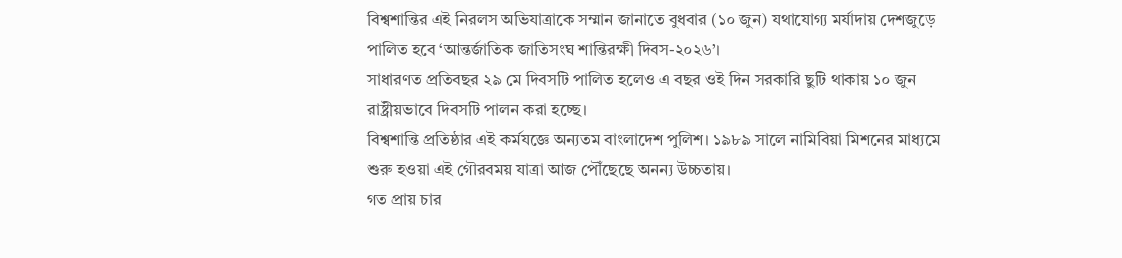বিশ্বশান্তির এই নিরলস অভিযাত্রাকে সম্মান জানাতে বুধবার (১০ জুন) যথাযোগ্য মর্যাদায় দেশজুড়ে পালিত হবে ‘আন্তর্জাতিক জাতিসংঘ শান্তিরক্ষী দিবস-২০২৬’।
সাধারণত প্রতিবছর ২৯ মে দিবসটি পালিত হলেও এ বছর ওই দিন সরকারি ছুটি থাকায় ১০ জুন রাষ্ট্রীয়ভাবে দিবসটি পালন করা হচ্ছে।
বিশ্বশান্তি প্রতিষ্ঠার এই কর্মযজ্ঞে অন্যতম বাংলাদেশ পুলিশ। ১৯৮৯ সালে নামিবিয়া মিশনের মাধ্যমে শুরু হওয়া এই গৌরবময় যাত্রা আজ পৌঁছেছে অনন্য উচ্চতায়।
গত প্রায় চার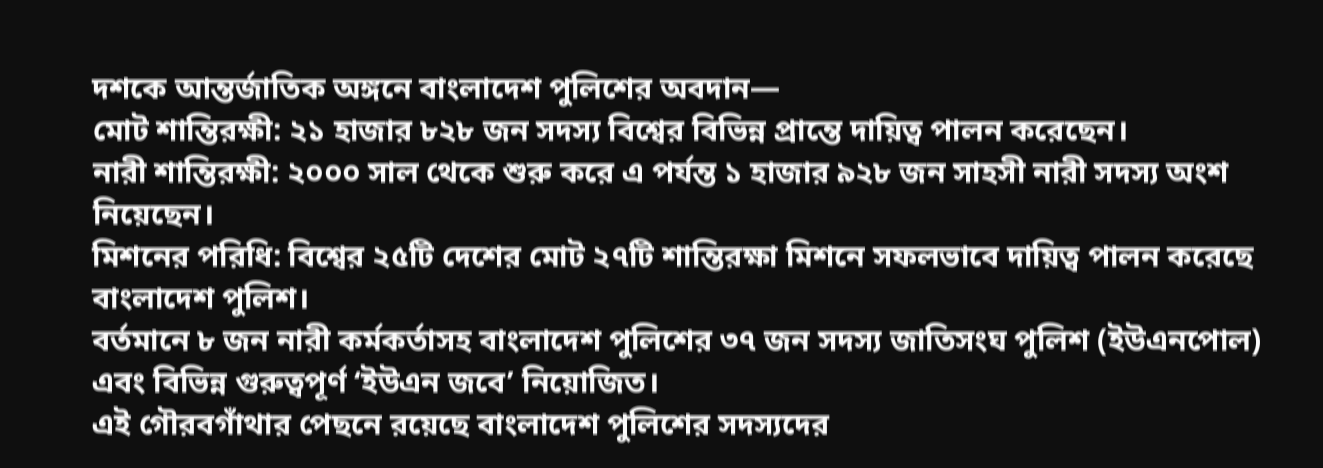দশকে আন্তর্জাতিক অঙ্গনে বাংলাদেশ পুলিশের অবদান—
মোট শান্তিরক্ষী: ২১ হাজার ৮২৮ জন সদস্য বিশ্বের বিভিন্ন প্রান্তে দায়িত্ব পালন করেছেন।
নারী শান্তিরক্ষী: ২০০০ সাল থেকে শুরু করে এ পর্যন্ত ১ হাজার ৯২৮ জন সাহসী নারী সদস্য অংশ নিয়েছেন।
মিশনের পরিধি: বিশ্বের ২৫টি দেশের মোট ২৭টি শান্তিরক্ষা মিশনে সফলভাবে দায়িত্ব পালন করেছে বাংলাদেশ পুলিশ।
বর্তমানে ৮ জন নারী কর্মকর্তাসহ বাংলাদেশ পুলিশের ৩৭ জন সদস্য জাতিসংঘ পুলিশ (ইউএনপোল) এবং বিভিন্ন গুরুত্বপূর্ণ ‘ইউএন জবে’ নিয়োজিত।
এই গৌরবগাঁথার পেছনে রয়েছে বাংলাদেশ পুলিশের সদস্যদের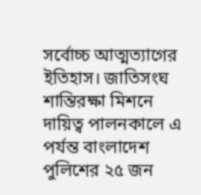সর্বোচ্চ আত্মত্যাগের ইতিহাস। জাতিসংঘ শান্তিরক্ষা মিশনে দায়িত্ব পালনকালে এ পর্যন্ত বাংলাদেশ পুলিশের ২৫ জন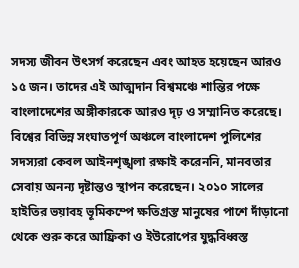সদস্য জীবন উৎসর্গ করেছেন এবং আহত হয়েছেন আরও ১৫ জন। তাদের এই আত্মদান বিশ্বমঞ্চে শান্তির পক্ষে বাংলাদেশের অঙ্গীকারকে আরও দৃঢ় ও সম্মানিত করেছে।
বিশ্বের বিভিন্ন সংঘাতপূর্ণ অঞ্চলে বাংলাদেশ পুলিশের সদস্যরা কেবল আইনশৃঙ্খলা রক্ষাই করেননি, মানবতার সেবায় অনন্য দৃষ্টান্তও স্থাপন করেছেন। ২০১০ সালের হাইতির ভয়াবহ ভূমিকম্পে ক্ষতিগ্রস্ত মানুষের পাশে দাঁড়ানো থেকে শুরু করে আফ্রিকা ও ইউরোপের যুদ্ধবিধ্বস্ত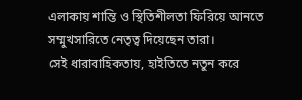এলাকায় শান্তি ও স্থিতিশীলতা ফিরিয়ে আনতে সম্মুখসারিতে নেতৃত্ব দিয়েছেন তারা।
সেই ধারাবাহিকতায়, হাইতিতে নতুন করে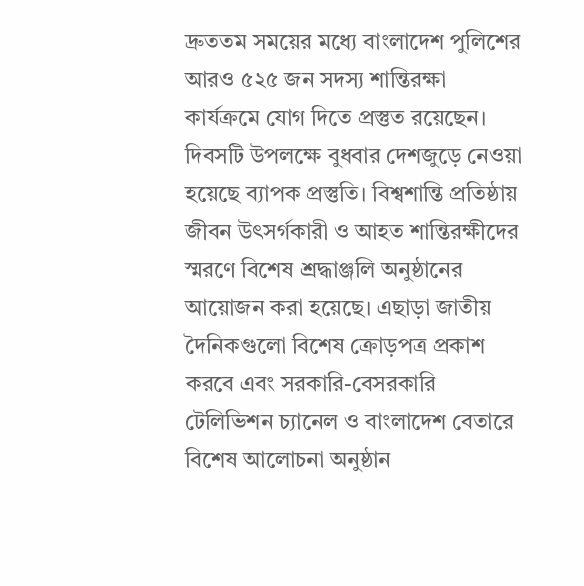দ্রুততম সময়ের মধ্যে বাংলাদেশ পুলিশের আরও ৫২৫ জন সদস্য শান্তিরক্ষা কার্যক্রমে যোগ দিতে প্রস্তুত রয়েছেন।
দিবসটি উপলক্ষে বুধবার দেশজুড়ে নেওয়া হয়েছে ব্যাপক প্রস্তুতি। বিশ্বশান্তি প্রতিষ্ঠায় জীবন উৎসর্গকারী ও আহত শান্তিরক্ষীদের স্মরণে বিশেষ শ্রদ্ধাঞ্জলি অনুষ্ঠানের আয়োজন করা হয়েছে। এছাড়া জাতীয় দৈনিকগুলো বিশেষ ক্রোড়পত্র প্রকাশ করবে এবং সরকারি-বেসরকারি টেলিভিশন চ্যানেল ও বাংলাদেশ বেতারে বিশেষ আলোচনা অনুষ্ঠান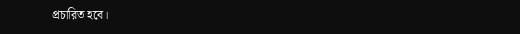প্রচারিত হবে।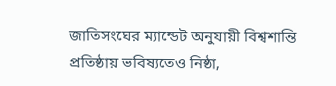জাতিসংঘের ম্যান্ডেট অনুযায়ী বিশ্বশান্তি প্রতিষ্ঠায় ভবিষ্যতেও নিষ্ঠা,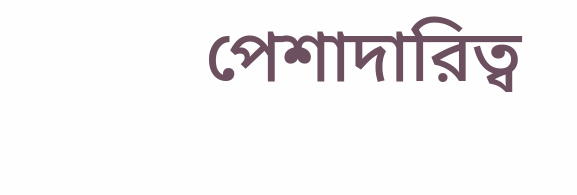পেশাদারিত্ব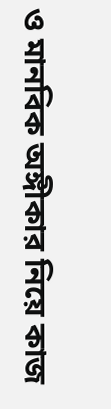ও মানবিক অঙ্গীকার নিয়ে কাজ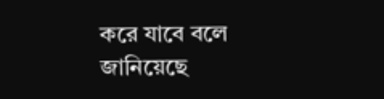করে যাবে বলে জানিয়েছে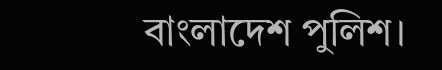বাংলাদেশ পুলিশ।